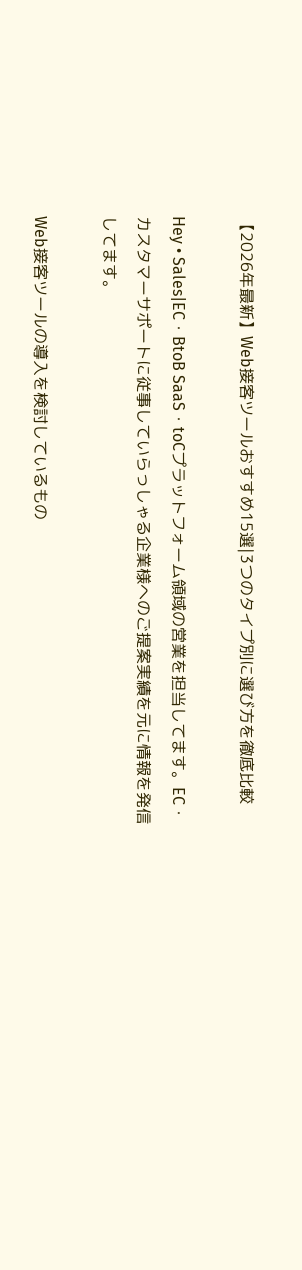【2026年最新】Web接客ツールおすすめ15選|3つのタイプ別に選び方を徹底比較

Hey • Sales|EC・BtoB SaaS・toCプラットフォーム領域の営業を担当してます。EC・カスタマーサポートに従事していらっしゃる企業様へのご提案実績を元に情報を発信してます。

Web接客ツールの導入を検討しているもの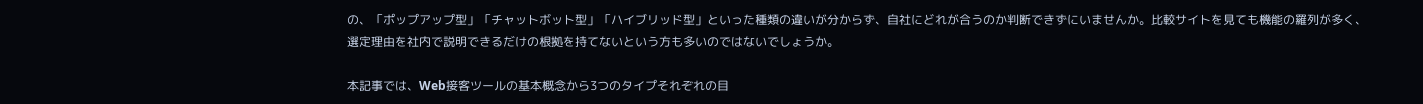の、「ポップアップ型」「チャットボット型」「ハイブリッド型」といった種類の違いが分からず、自社にどれが合うのか判断できずにいませんか。比較サイトを見ても機能の羅列が多く、選定理由を社内で説明できるだけの根拠を持てないという方も多いのではないでしょうか。

本記事では、Web接客ツールの基本概念から3つのタイプそれぞれの目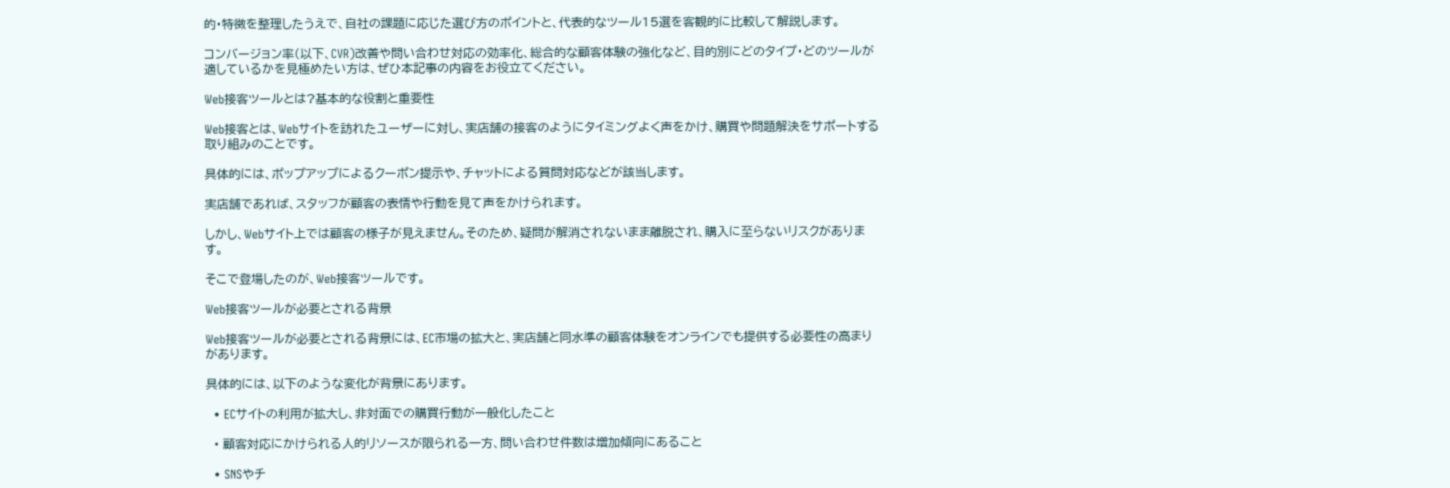的・特徴を整理したうえで、自社の課題に応じた選び方のポイントと、代表的なツール15選を客観的に比較して解説します。

コンバージョン率(以下、CVR)改善や問い合わせ対応の効率化、総合的な顧客体験の強化など、目的別にどのタイプ・どのツールが適しているかを見極めたい方は、ぜひ本記事の内容をお役立てください。

Web接客ツールとは?基本的な役割と重要性

Web接客とは、Webサイトを訪れたユーザーに対し、実店舗の接客のようにタイミングよく声をかけ、購買や問題解決をサポートする取り組みのことです。

具体的には、ポップアップによるクーポン提示や、チャットによる質問対応などが該当します。

実店舗であれば、スタッフが顧客の表情や行動を見て声をかけられます。

しかし、Webサイト上では顧客の様子が見えません。そのため、疑問が解消されないまま離脱され、購入に至らないリスクがあります。

そこで登場したのが、Web接客ツールです。

Web接客ツールが必要とされる背景

Web接客ツールが必要とされる背景には、EC市場の拡大と、実店舗と同水準の顧客体験をオンラインでも提供する必要性の高まりがあります。

具体的には、以下のような変化が背景にあります。

  • ECサイトの利用が拡大し、非対面での購買行動が一般化したこと

  • 顧客対応にかけられる人的リソースが限られる一方、問い合わせ件数は増加傾向にあること

  • SNSやチ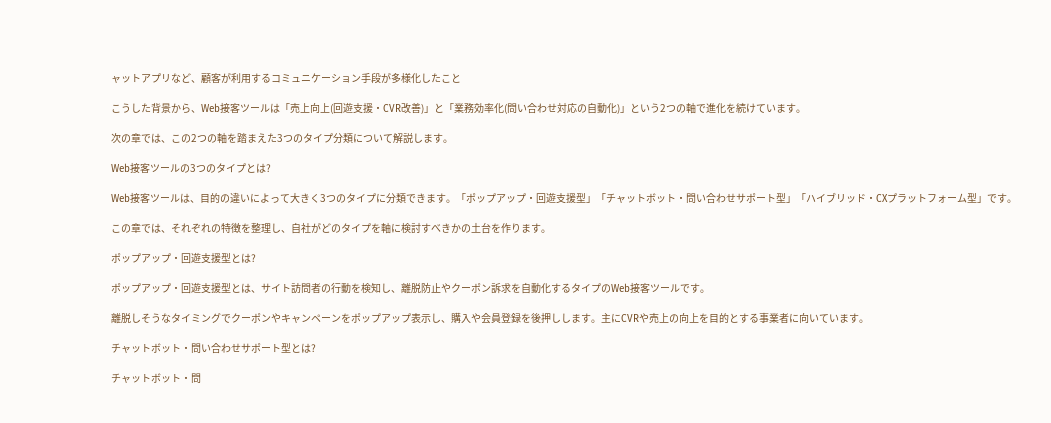ャットアプリなど、顧客が利用するコミュニケーション手段が多様化したこと

こうした背景から、Web接客ツールは「売上向上(回遊支援・CVR改善)」と「業務効率化(問い合わせ対応の自動化)」という2つの軸で進化を続けています。

次の章では、この2つの軸を踏まえた3つのタイプ分類について解説します。

Web接客ツールの3つのタイプとは?

Web接客ツールは、目的の違いによって大きく3つのタイプに分類できます。「ポップアップ・回遊支援型」「チャットボット・問い合わせサポート型」「ハイブリッド・CXプラットフォーム型」です。

この章では、それぞれの特徴を整理し、自社がどのタイプを軸に検討すべきかの土台を作ります。

ポップアップ・回遊支援型とは?

ポップアップ・回遊支援型とは、サイト訪問者の行動を検知し、離脱防止やクーポン訴求を自動化するタイプのWeb接客ツールです。

離脱しそうなタイミングでクーポンやキャンペーンをポップアップ表示し、購入や会員登録を後押しします。主にCVRや売上の向上を目的とする事業者に向いています。

チャットボット・問い合わせサポート型とは?

チャットボット・問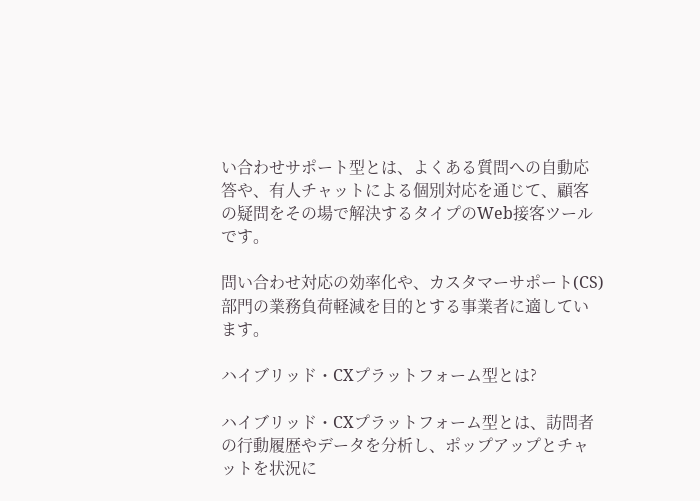い合わせサポート型とは、よくある質問への自動応答や、有人チャットによる個別対応を通じて、顧客の疑問をその場で解決するタイプのWeb接客ツールです。

問い合わせ対応の効率化や、カスタマーサポート(CS)部門の業務負荷軽減を目的とする事業者に適しています。

ハイブリッド・CXプラットフォーム型とは?

ハイブリッド・CXプラットフォーム型とは、訪問者の行動履歴やデータを分析し、ポップアップとチャットを状況に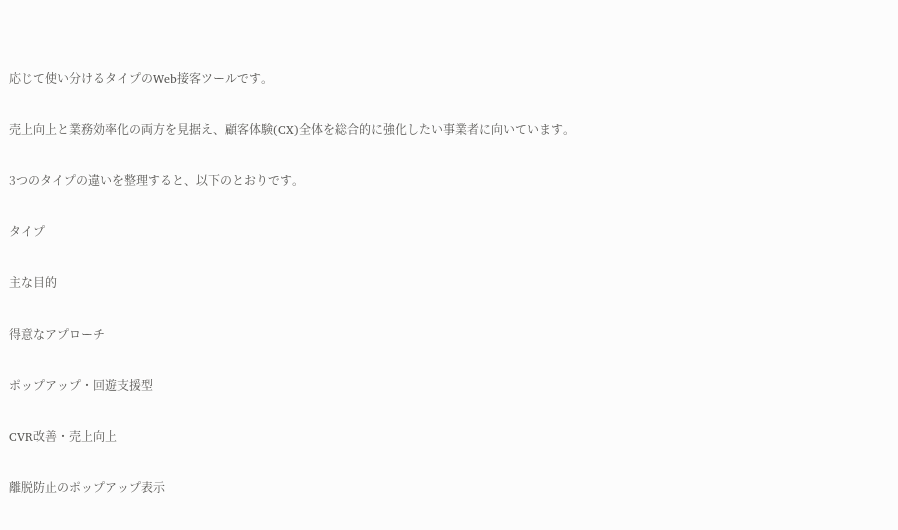応じて使い分けるタイプのWeb接客ツールです。

売上向上と業務効率化の両方を見据え、顧客体験(CX)全体を総合的に強化したい事業者に向いています。

3つのタイプの違いを整理すると、以下のとおりです。

タイプ

主な目的

得意なアプローチ

ポップアップ・回遊支援型

CVR改善・売上向上

離脱防止のポップアップ表示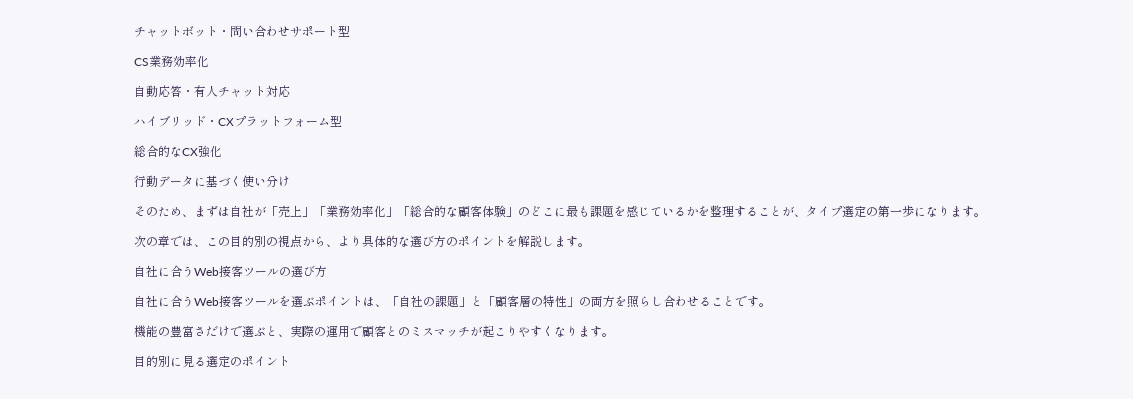チャットボット・問い合わせサポート型

CS業務効率化

自動応答・有人チャット対応

ハイブリッド・CXプラットフォーム型

総合的なCX強化

行動データに基づく使い分け

そのため、まずは自社が「売上」「業務効率化」「総合的な顧客体験」のどこに最も課題を感じているかを整理することが、タイプ選定の第一歩になります。

次の章では、この目的別の視点から、より具体的な選び方のポイントを解説します。

自社に合うWeb接客ツールの選び方

自社に合うWeb接客ツールを選ぶポイントは、「自社の課題」と「顧客層の特性」の両方を照らし合わせることです。

機能の豊富さだけで選ぶと、実際の運用で顧客とのミスマッチが起こりやすくなります。

目的別に見る選定のポイント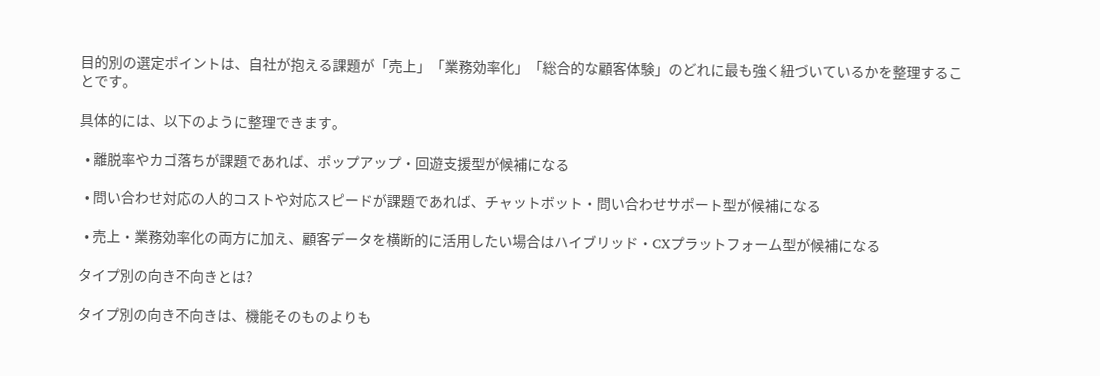目的別の選定ポイントは、自社が抱える課題が「売上」「業務効率化」「総合的な顧客体験」のどれに最も強く紐づいているかを整理することです。

具体的には、以下のように整理できます。

  • 離脱率やカゴ落ちが課題であれば、ポップアップ・回遊支援型が候補になる

  • 問い合わせ対応の人的コストや対応スピードが課題であれば、チャットボット・問い合わせサポート型が候補になる

  • 売上・業務効率化の両方に加え、顧客データを横断的に活用したい場合はハイブリッド・CXプラットフォーム型が候補になる

タイプ別の向き不向きとは?

タイプ別の向き不向きは、機能そのものよりも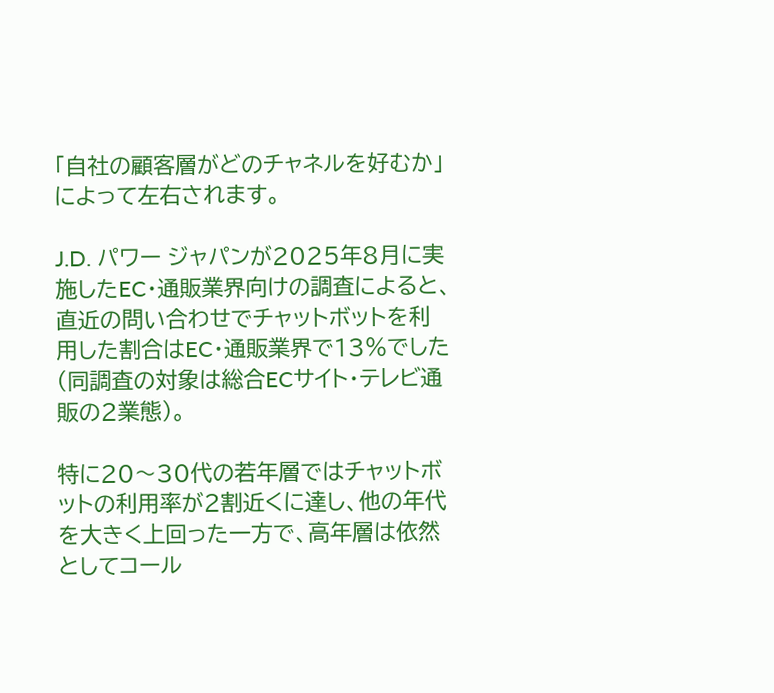「自社の顧客層がどのチャネルを好むか」によって左右されます。

J.D. パワー ジャパンが2025年8月に実施したEC・通販業界向けの調査によると、直近の問い合わせでチャットボットを利用した割合はEC・通販業界で13%でした(同調査の対象は総合ECサイト・テレビ通販の2業態)。

特に20〜30代の若年層ではチャットボットの利用率が2割近くに達し、他の年代を大きく上回った一方で、高年層は依然としてコール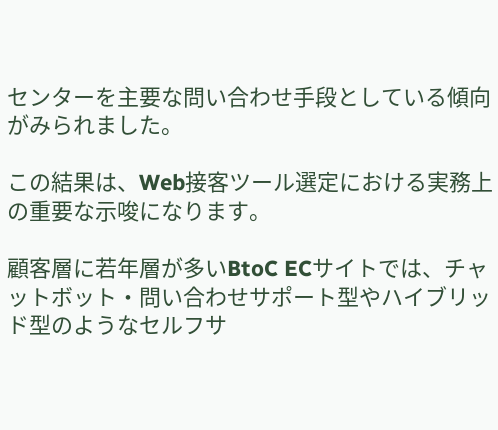センターを主要な問い合わせ手段としている傾向がみられました。

この結果は、Web接客ツール選定における実務上の重要な示唆になります。

顧客層に若年層が多いBtoC ECサイトでは、チャットボット・問い合わせサポート型やハイブリッド型のようなセルフサ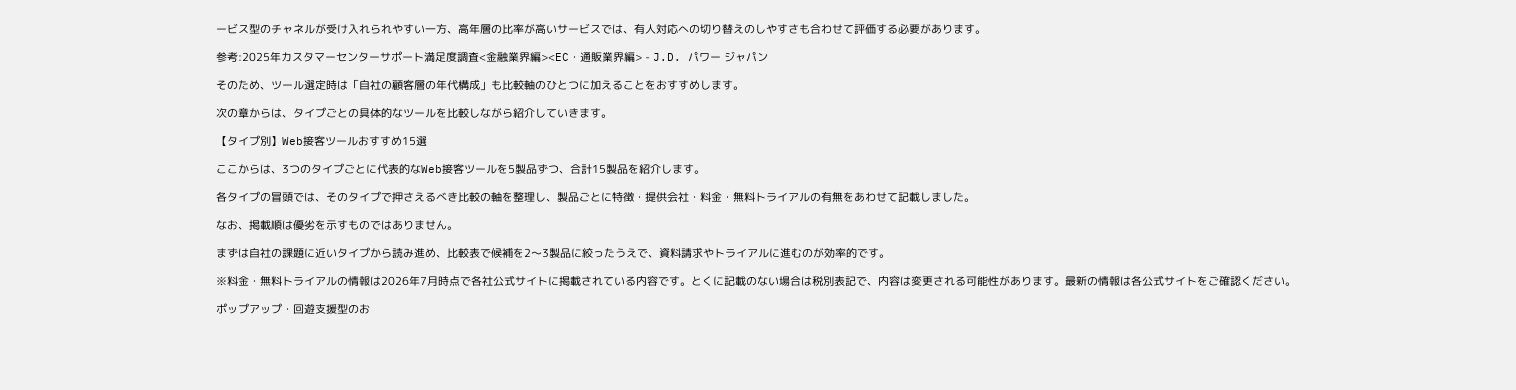ービス型のチャネルが受け入れられやすい一方、高年層の比率が高いサービスでは、有人対応への切り替えのしやすさも合わせて評価する必要があります。

参考:2025年カスタマーセンターサポート満足度調査<金融業界編><EC・通販業界編> - J.D. パワー ジャパン

そのため、ツール選定時は「自社の顧客層の年代構成」も比較軸のひとつに加えることをおすすめします。

次の章からは、タイプごとの具体的なツールを比較しながら紹介していきます。

【タイプ別】Web接客ツールおすすめ15選

ここからは、3つのタイプごとに代表的なWeb接客ツールを5製品ずつ、合計15製品を紹介します。

各タイプの冒頭では、そのタイプで押さえるべき比較の軸を整理し、製品ごとに特徴・提供会社・料金・無料トライアルの有無をあわせて記載しました。

なお、掲載順は優劣を示すものではありません。

まずは自社の課題に近いタイプから読み進め、比較表で候補を2〜3製品に絞ったうえで、資料請求やトライアルに進むのが効率的です。

※料金・無料トライアルの情報は2026年7月時点で各社公式サイトに掲載されている内容です。とくに記載のない場合は税別表記で、内容は変更される可能性があります。最新の情報は各公式サイトをご確認ください。

ポップアップ・回遊支援型のお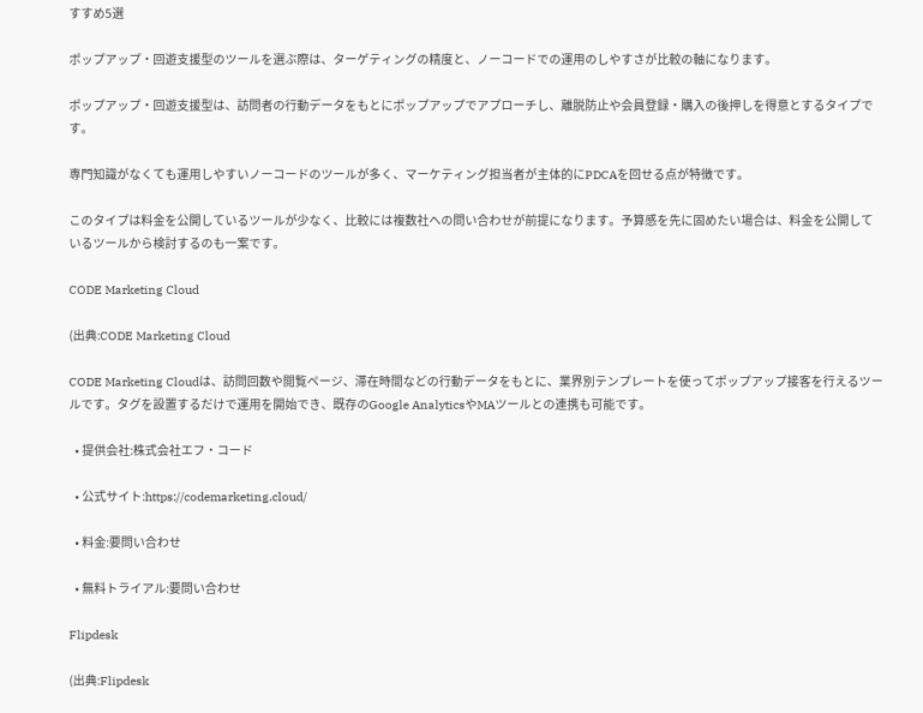すすめ5選

ポップアップ・回遊支援型のツールを選ぶ際は、ターゲティングの精度と、ノーコードでの運用のしやすさが比較の軸になります。

ポップアップ・回遊支援型は、訪問者の行動データをもとにポップアップでアプローチし、離脱防止や会員登録・購入の後押しを得意とするタイプです。

専門知識がなくても運用しやすいノーコードのツールが多く、マーケティング担当者が主体的にPDCAを回せる点が特徴です。

このタイプは料金を公開しているツールが少なく、比較には複数社への問い合わせが前提になります。予算感を先に固めたい場合は、料金を公開しているツールから検討するのも一案です。

CODE Marketing Cloud

(出典:CODE Marketing Cloud

CODE Marketing Cloudは、訪問回数や閲覧ページ、滞在時間などの行動データをもとに、業界別テンプレートを使ってポップアップ接客を行えるツールです。タグを設置するだけで運用を開始でき、既存のGoogle AnalyticsやMAツールとの連携も可能です。

  • 提供会社:株式会社エフ・コード

  • 公式サイト:https://codemarketing.cloud/

  • 料金:要問い合わせ

  • 無料トライアル:要問い合わせ

Flipdesk

(出典:Flipdesk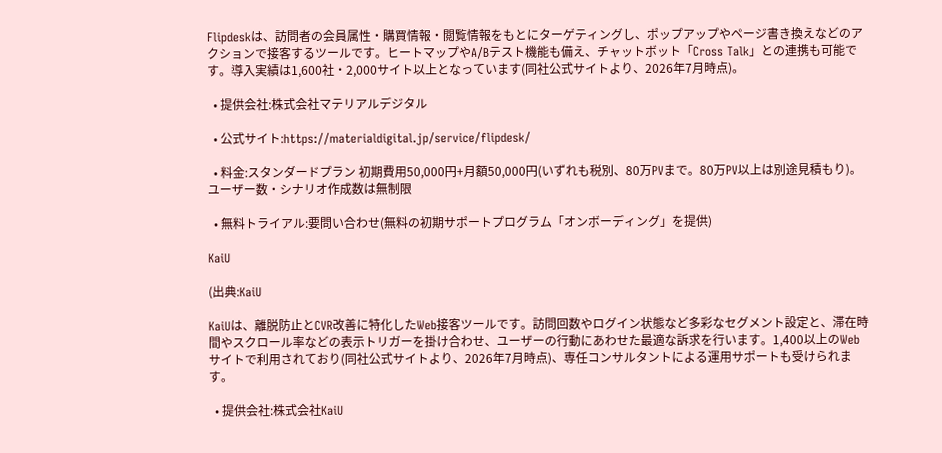Flipdeskは、訪問者の会員属性・購買情報・閲覧情報をもとにターゲティングし、ポップアップやページ書き換えなどのアクションで接客するツールです。ヒートマップやA/Bテスト機能も備え、チャットボット「Cross Talk」との連携も可能です。導入実績は1,600社・2,000サイト以上となっています(同社公式サイトより、2026年7月時点)。

  • 提供会社:株式会社マテリアルデジタル

  • 公式サイト:https://materialdigital.jp/service/flipdesk/

  • 料金:スタンダードプラン 初期費用50,000円+月額50,000円(いずれも税別、80万PVまで。80万PV以上は別途見積もり)。ユーザー数・シナリオ作成数は無制限

  • 無料トライアル:要問い合わせ(無料の初期サポートプログラム「オンボーディング」を提供)

KaiU

(出典:KaiU

KaiUは、離脱防止とCVR改善に特化したWeb接客ツールです。訪問回数やログイン状態など多彩なセグメント設定と、滞在時間やスクロール率などの表示トリガーを掛け合わせ、ユーザーの行動にあわせた最適な訴求を行います。1,400以上のWebサイトで利用されており(同社公式サイトより、2026年7月時点)、専任コンサルタントによる運用サポートも受けられます。

  • 提供会社:株式会社KaiU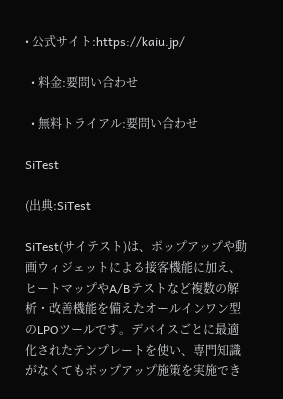• 公式サイト:https://kaiu.jp/

  • 料金:要問い合わせ

  • 無料トライアル:要問い合わせ

SiTest

(出典:SiTest

SiTest(サイテスト)は、ポップアップや動画ウィジェットによる接客機能に加え、ヒートマップやA/Bテストなど複数の解析・改善機能を備えたオールインワン型のLPOツールです。デバイスごとに最適化されたテンプレートを使い、専門知識がなくてもポップアップ施策を実施でき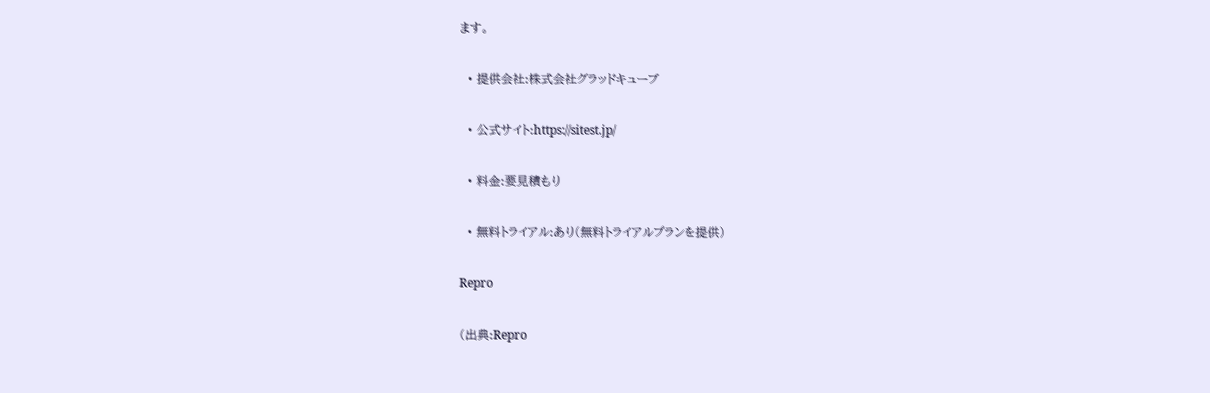ます。

  • 提供会社:株式会社グラッドキューブ

  • 公式サイト:https://sitest.jp/

  • 料金:要見積もり

  • 無料トライアル:あり(無料トライアルプランを提供)

Repro

(出典:Repro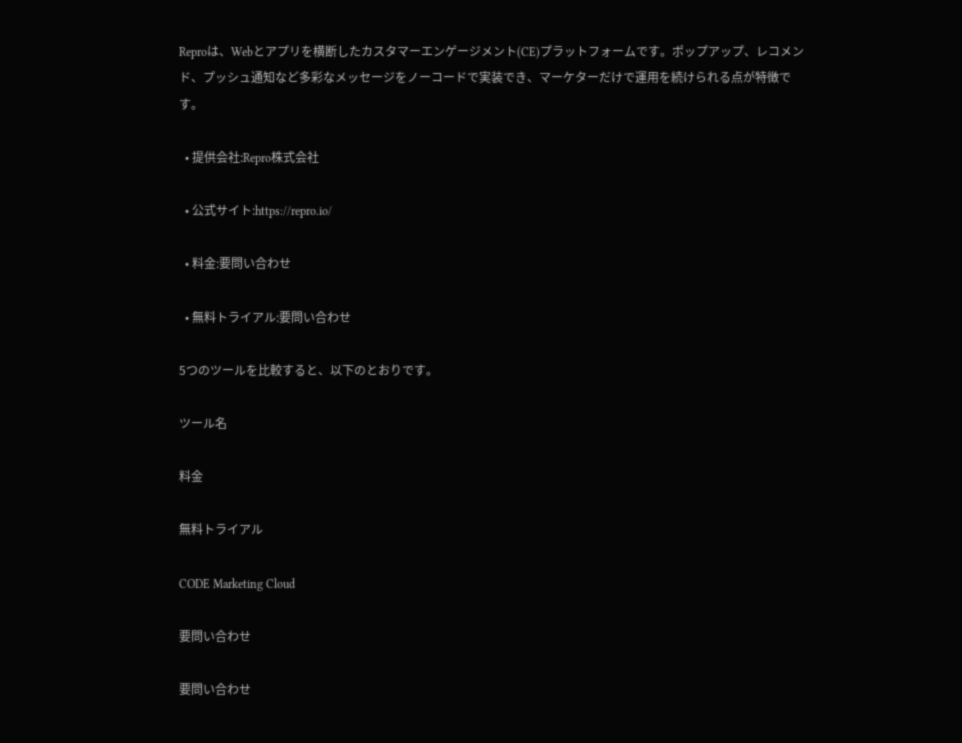Reproは、Webとアプリを横断したカスタマーエンゲージメント(CE)プラットフォームです。ポップアップ、レコメンド、プッシュ通知など多彩なメッセージをノーコードで実装でき、マーケターだけで運用を続けられる点が特徴です。

  • 提供会社:Repro株式会社

  • 公式サイト:https://repro.io/

  • 料金:要問い合わせ

  • 無料トライアル:要問い合わせ

5つのツールを比較すると、以下のとおりです。

ツール名

料金

無料トライアル

CODE Marketing Cloud

要問い合わせ

要問い合わせ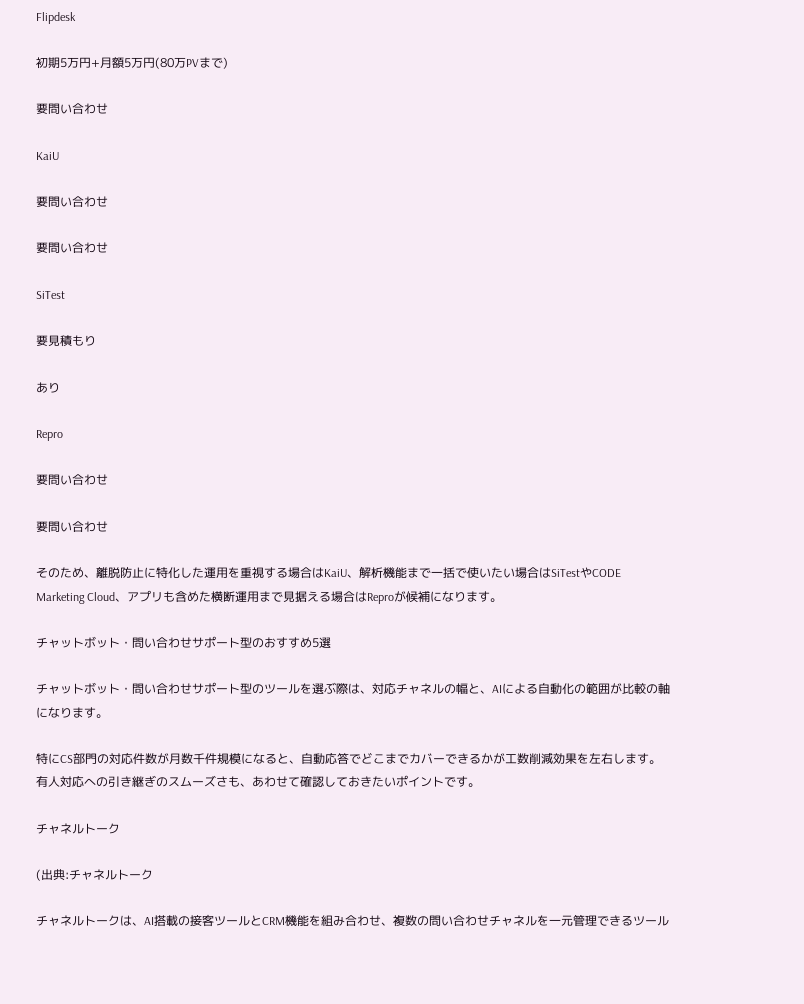Flipdesk

初期5万円+月額5万円(80万PVまで)

要問い合わせ

KaiU

要問い合わせ

要問い合わせ

SiTest

要見積もり

あり

Repro

要問い合わせ

要問い合わせ

そのため、離脱防止に特化した運用を重視する場合はKaiU、解析機能まで一括で使いたい場合はSiTestやCODE Marketing Cloud、アプリも含めた横断運用まで見据える場合はReproが候補になります。

チャットボット・問い合わせサポート型のおすすめ5選

チャットボット・問い合わせサポート型のツールを選ぶ際は、対応チャネルの幅と、AIによる自動化の範囲が比較の軸になります。

特にCS部門の対応件数が月数千件規模になると、自動応答でどこまでカバーできるかが工数削減効果を左右します。有人対応への引き継ぎのスムーズさも、あわせて確認しておきたいポイントです。

チャネルトーク

(出典:チャネルトーク

チャネルトークは、AI搭載の接客ツールとCRM機能を組み合わせ、複数の問い合わせチャネルを一元管理できるツール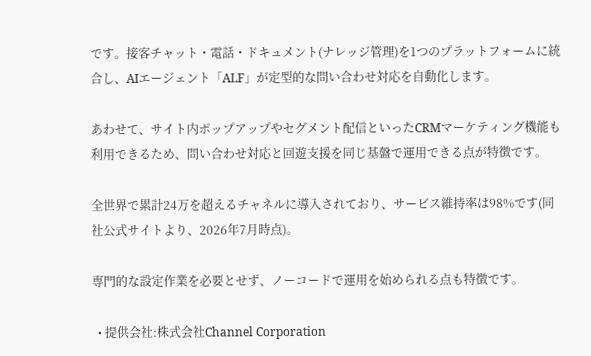です。接客チャット・電話・ドキュメント(ナレッジ管理)を1つのプラットフォームに統合し、AIエージェント「ALF」が定型的な問い合わせ対応を自動化します。

あわせて、サイト内ポップアップやセグメント配信といったCRMマーケティング機能も利用できるため、問い合わせ対応と回遊支援を同じ基盤で運用できる点が特徴です。

全世界で累計24万を超えるチャネルに導入されており、サービス維持率は98%です(同社公式サイトより、2026年7月時点)。

専門的な設定作業を必要とせず、ノーコードで運用を始められる点も特徴です。

  • 提供会社:株式会社Channel Corporation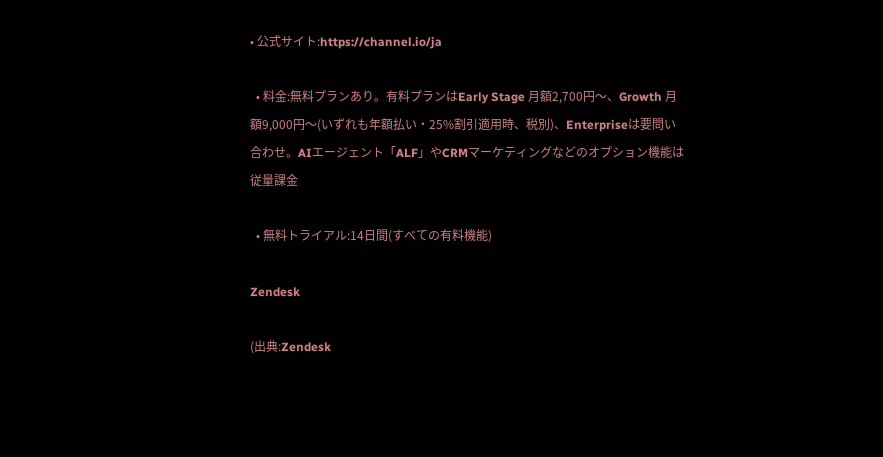• 公式サイト:https://channel.io/ja

  • 料金:無料プランあり。有料プランはEarly Stage 月額2,700円〜、Growth 月額9,000円〜(いずれも年額払い・25%割引適用時、税別)、Enterpriseは要問い合わせ。AIエージェント「ALF」やCRMマーケティングなどのオプション機能は従量課金

  • 無料トライアル:14日間(すべての有料機能)

Zendesk

(出典:Zendesk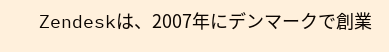Zendeskは、2007年にデンマークで創業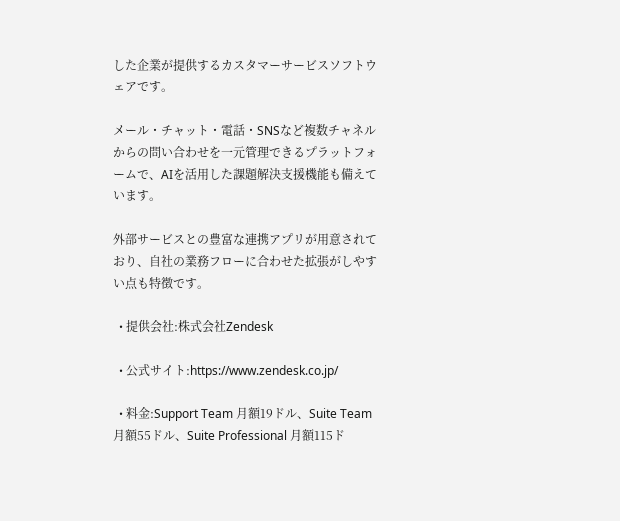した企業が提供するカスタマーサービスソフトウェアです。

メール・チャット・電話・SNSなど複数チャネルからの問い合わせを一元管理できるプラットフォームで、AIを活用した課題解決支援機能も備えています。

外部サービスとの豊富な連携アプリが用意されており、自社の業務フローに合わせた拡張がしやすい点も特徴です。

  • 提供会社:株式会社Zendesk

  • 公式サイト:https://www.zendesk.co.jp/

  • 料金:Support Team 月額19ドル、Suite Team 月額55ドル、Suite Professional 月額115ド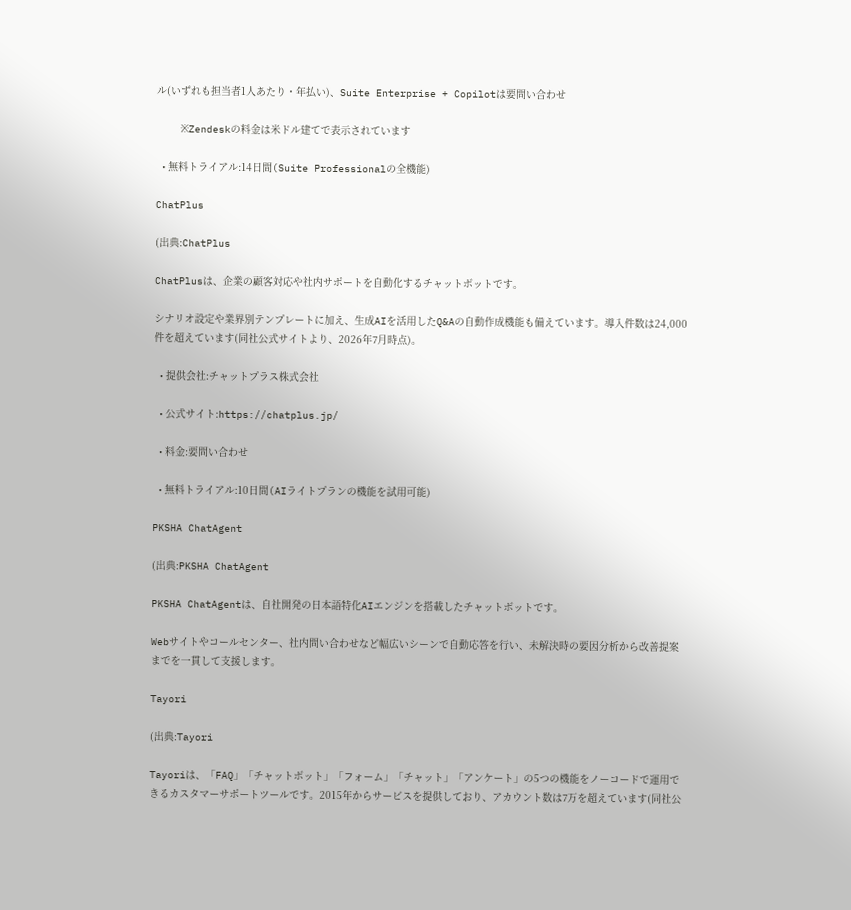ル(いずれも担当者1人あたり・年払い)、Suite Enterprise + Copilotは要問い合わせ

    ※Zendeskの料金は米ドル建てで表示されています

  • 無料トライアル:14日間(Suite Professionalの全機能)

ChatPlus

(出典:ChatPlus

ChatPlusは、企業の顧客対応や社内サポートを自動化するチャットボットです。

シナリオ設定や業界別テンプレートに加え、生成AIを活用したQ&Aの自動作成機能も備えています。導入件数は24,000件を超えています(同社公式サイトより、2026年7月時点)。

  • 提供会社:チャットプラス株式会社

  • 公式サイト:https://chatplus.jp/

  • 料金:要問い合わせ

  • 無料トライアル:10日間(AIライトプランの機能を試用可能)

PKSHA ChatAgent

(出典:PKSHA ChatAgent

PKSHA ChatAgentは、自社開発の日本語特化AIエンジンを搭載したチャットボットです。

Webサイトやコールセンター、社内問い合わせなど幅広いシーンで自動応答を行い、未解決時の要因分析から改善提案までを一貫して支援します。

Tayori

(出典:Tayori

Tayoriは、「FAQ」「チャットボット」「フォーム」「チャット」「アンケート」の5つの機能をノーコードで運用できるカスタマーサポートツールです。2015年からサービスを提供しており、アカウント数は7万を超えています(同社公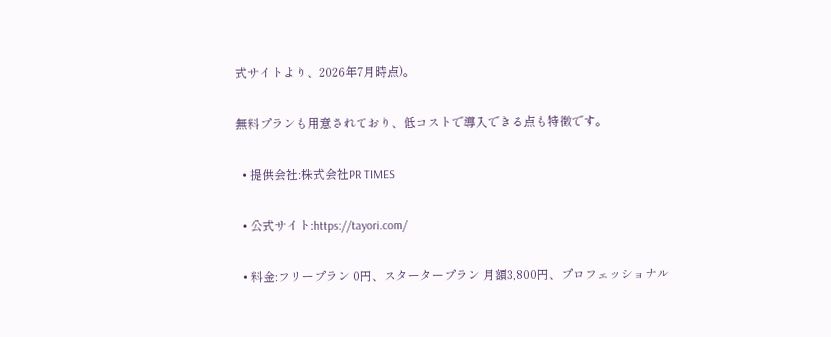式サイトより、2026年7月時点)。

無料プランも用意されており、低コストで導入できる点も特徴です。

  • 提供会社:株式会社PR TIMES

  • 公式サイト:https://tayori.com/

  • 料金:フリープラン 0円、スタータープラン 月額3,800円、プロフェッショナル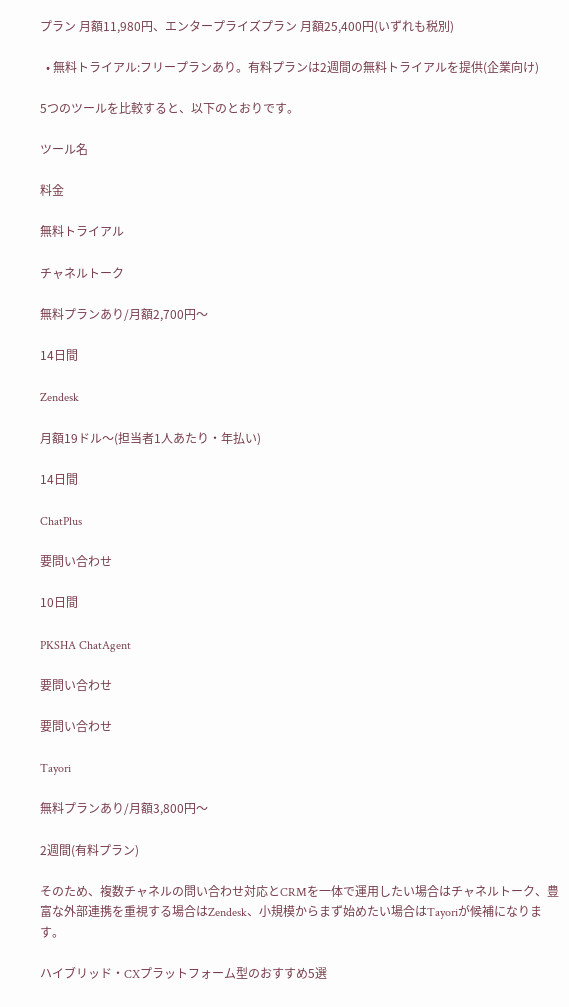プラン 月額11,980円、エンタープライズプラン 月額25,400円(いずれも税別)

  • 無料トライアル:フリープランあり。有料プランは2週間の無料トライアルを提供(企業向け)

5つのツールを比較すると、以下のとおりです。

ツール名

料金

無料トライアル

チャネルトーク

無料プランあり/月額2,700円〜

14日間

Zendesk

月額19ドル〜(担当者1人あたり・年払い)

14日間

ChatPlus

要問い合わせ

10日間

PKSHA ChatAgent

要問い合わせ

要問い合わせ

Tayori

無料プランあり/月額3,800円〜

2週間(有料プラン)

そのため、複数チャネルの問い合わせ対応とCRMを一体で運用したい場合はチャネルトーク、豊富な外部連携を重視する場合はZendesk、小規模からまず始めたい場合はTayoriが候補になります。

ハイブリッド・CXプラットフォーム型のおすすめ5選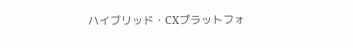ハイブリッド・CXプラットフォ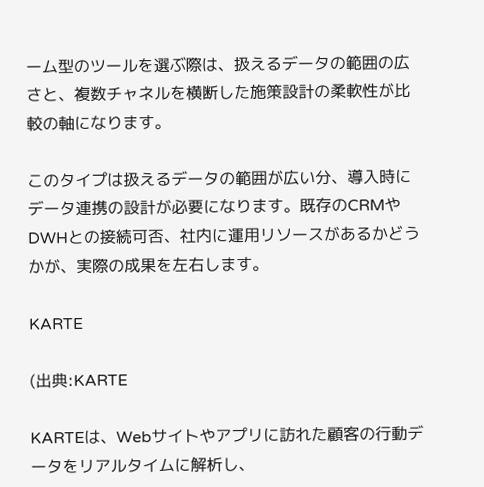ーム型のツールを選ぶ際は、扱えるデータの範囲の広さと、複数チャネルを横断した施策設計の柔軟性が比較の軸になります。

このタイプは扱えるデータの範囲が広い分、導入時にデータ連携の設計が必要になります。既存のCRMやDWHとの接続可否、社内に運用リソースがあるかどうかが、実際の成果を左右します。

KARTE

(出典:KARTE

KARTEは、Webサイトやアプリに訪れた顧客の行動データをリアルタイムに解析し、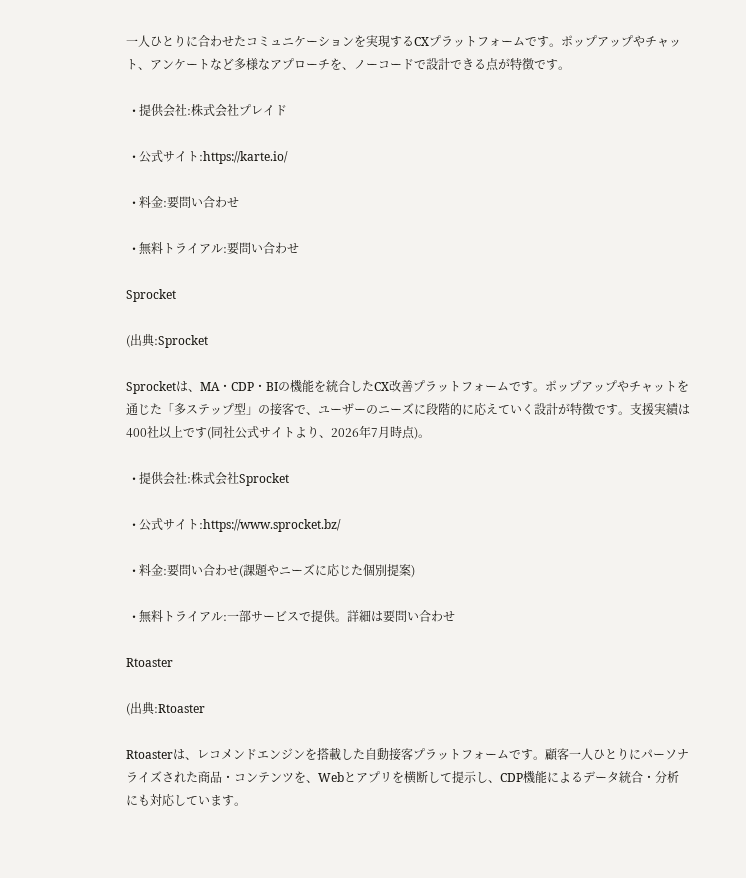一人ひとりに合わせたコミュニケーションを実現するCXプラットフォームです。ポップアップやチャット、アンケートなど多様なアプローチを、ノーコードで設計できる点が特徴です。

  • 提供会社:株式会社プレイド

  • 公式サイト:https://karte.io/

  • 料金:要問い合わせ

  • 無料トライアル:要問い合わせ

Sprocket

(出典:Sprocket

Sprocketは、MA・CDP・BIの機能を統合したCX改善プラットフォームです。ポップアップやチャットを通じた「多ステップ型」の接客で、ユーザーのニーズに段階的に応えていく設計が特徴です。支援実績は400社以上です(同社公式サイトより、2026年7月時点)。

  • 提供会社:株式会社Sprocket

  • 公式サイト:https://www.sprocket.bz/

  • 料金:要問い合わせ(課題やニーズに応じた個別提案)

  • 無料トライアル:一部サービスで提供。詳細は要問い合わせ

Rtoaster

(出典:Rtoaster

Rtoasterは、レコメンドエンジンを搭載した自動接客プラットフォームです。顧客一人ひとりにパーソナライズされた商品・コンテンツを、Webとアプリを横断して提示し、CDP機能によるデータ統合・分析にも対応しています。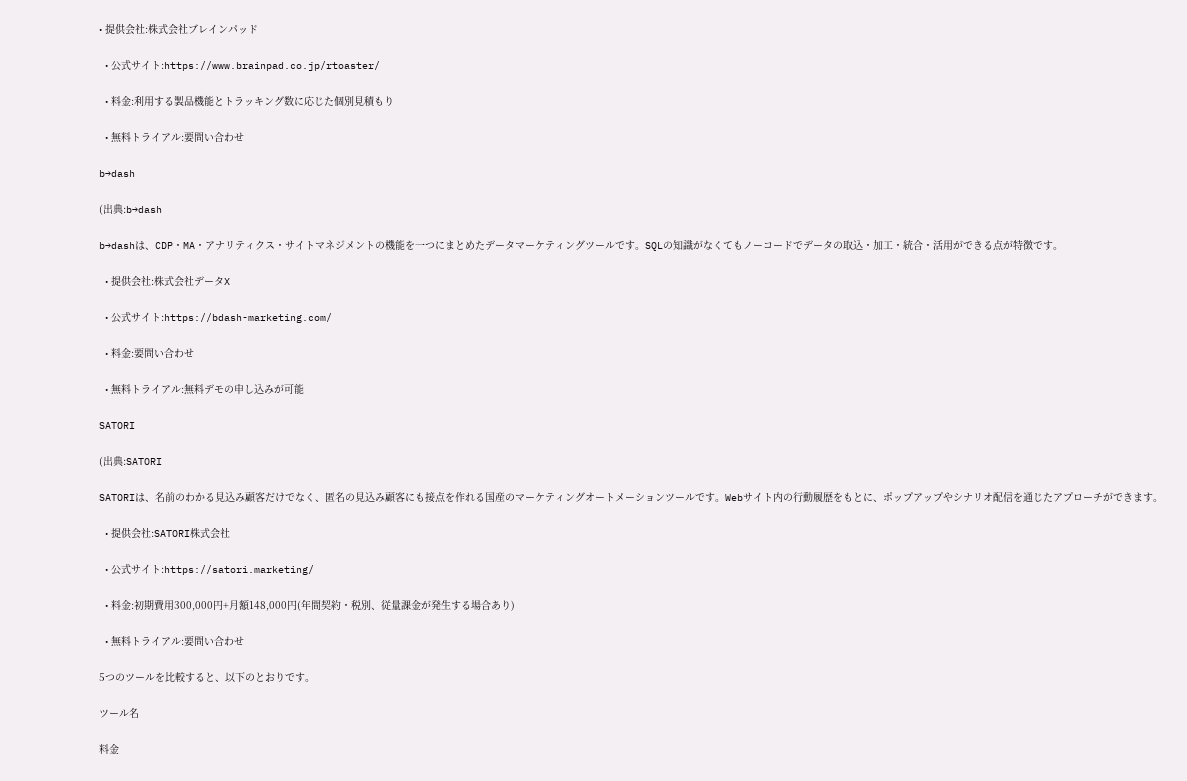• 提供会社:株式会社ブレインパッド

  • 公式サイト:https://www.brainpad.co.jp/rtoaster/

  • 料金:利用する製品機能とトラッキング数に応じた個別見積もり

  • 無料トライアル:要問い合わせ

b→dash

(出典:b→dash

b→dashは、CDP・MA・アナリティクス・サイトマネジメントの機能を一つにまとめたデータマーケティングツールです。SQLの知識がなくてもノーコードでデータの取込・加工・統合・活用ができる点が特徴です。

  • 提供会社:株式会社データX

  • 公式サイト:https://bdash-marketing.com/

  • 料金:要問い合わせ

  • 無料トライアル:無料デモの申し込みが可能

SATORI

(出典:SATORI

SATORIは、名前のわかる見込み顧客だけでなく、匿名の見込み顧客にも接点を作れる国産のマーケティングオートメーションツールです。Webサイト内の行動履歴をもとに、ポップアップやシナリオ配信を通じたアプローチができます。

  • 提供会社:SATORI株式会社

  • 公式サイト:https://satori.marketing/

  • 料金:初期費用300,000円+月額148,000円(年間契約・税別、従量課金が発生する場合あり)

  • 無料トライアル:要問い合わせ

5つのツールを比較すると、以下のとおりです。

ツール名

料金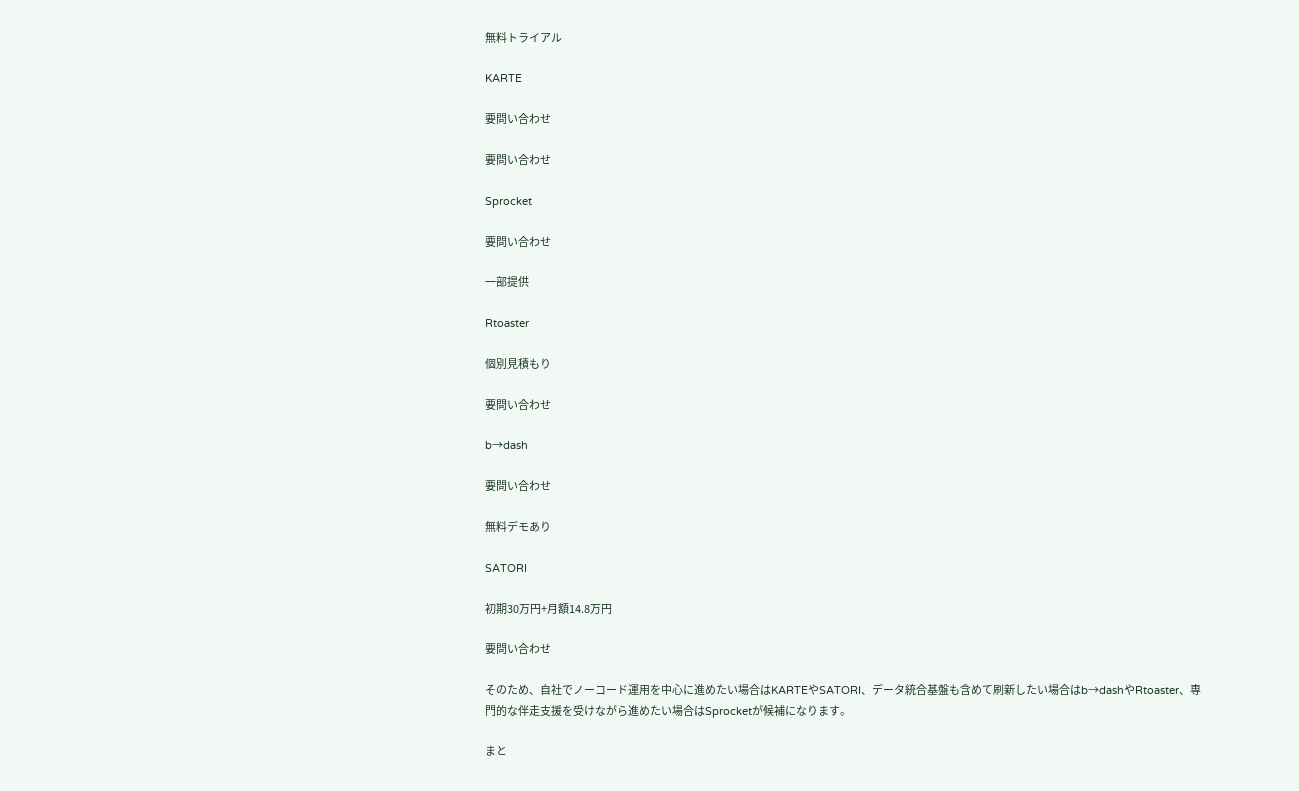無料トライアル

KARTE

要問い合わせ

要問い合わせ

Sprocket

要問い合わせ

一部提供

Rtoaster

個別見積もり

要問い合わせ

b→dash

要問い合わせ

無料デモあり

SATORI

初期30万円+月額14.8万円

要問い合わせ

そのため、自社でノーコード運用を中心に進めたい場合はKARTEやSATORI、データ統合基盤も含めて刷新したい場合はb→dashやRtoaster、専門的な伴走支援を受けながら進めたい場合はSprocketが候補になります。

まと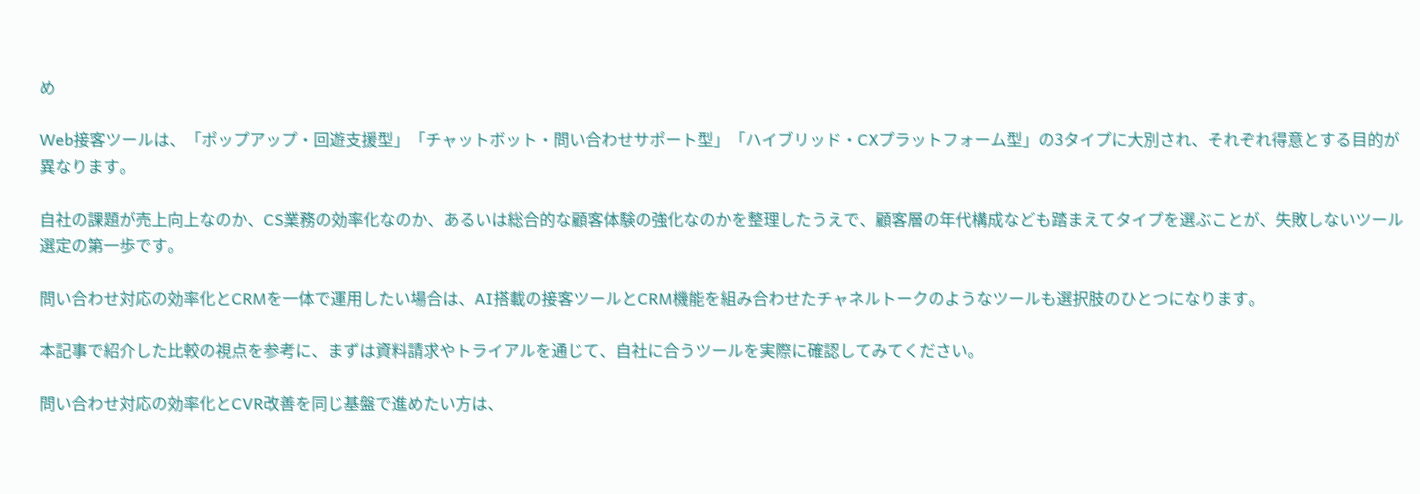め

Web接客ツールは、「ポップアップ・回遊支援型」「チャットボット・問い合わせサポート型」「ハイブリッド・CXプラットフォーム型」の3タイプに大別され、それぞれ得意とする目的が異なります。

自社の課題が売上向上なのか、CS業務の効率化なのか、あるいは総合的な顧客体験の強化なのかを整理したうえで、顧客層の年代構成なども踏まえてタイプを選ぶことが、失敗しないツール選定の第一歩です。

問い合わせ対応の効率化とCRMを一体で運用したい場合は、AI搭載の接客ツールとCRM機能を組み合わせたチャネルトークのようなツールも選択肢のひとつになります。

本記事で紹介した比較の視点を参考に、まずは資料請求やトライアルを通じて、自社に合うツールを実際に確認してみてください。

問い合わせ対応の効率化とCVR改善を同じ基盤で進めたい方は、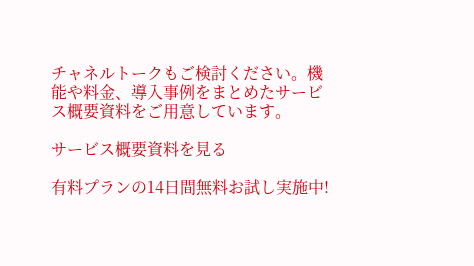チャネルトークもご検討ください。機能や料金、導入事例をまとめたサービス概要資料をご用意しています。

サービス概要資料を見る

有料プランの14日間無料お試し実施中!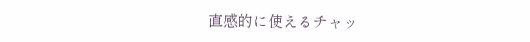直感的に使えるチャッ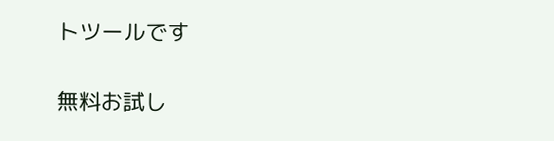トツールです

無料お試し